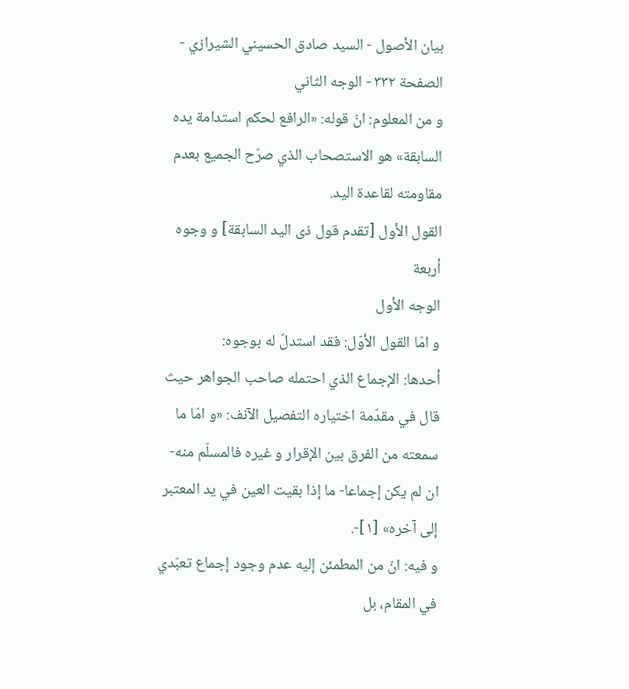بيان الأصول - السيد صادق الحسيني الشيرازي - الصفحة ٣٣٢ - الوجه الثاني
و من المعلوم: انّ قوله: «الرافع لحكم استدامة يده السابقة» هو الاستصحاب الذي صرّح الجميع بعدم مقاومته لقاعدة اليد.
القول الأول [تقدم قول ذى اليد السابقة] و وجوه أربعة
الوجه الأول
و امّا القول الأوّل: فقد استدلّ له بوجوه:
أحدها: الإجماع الذي احتمله صاحب الجواهر حيث قال في مقدّمة اختياره التفصيل الآنف: «و امّا ما سمعته من الفرق بين الإقرار و غيره فالمسلّم منه- ان لم يكن إجماعا- ما إذا بقيت العين في يد المعتبر إلى آخره» [١]-.
و فيه: انّ من المطمئن إليه عدم وجود إجماع تعبّدي في المقام، بل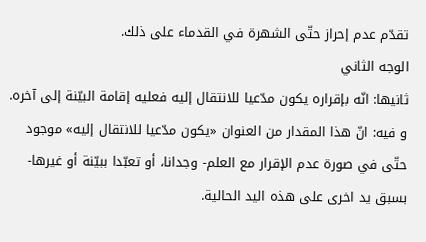تقدّم عدم إحراز حتّى الشهرة في القدماء على ذلك.
الوجه الثاني
ثانيها: انّه بإقراره يكون مدّعيا للانتقال إليه فعليه إقامة البيّنة إلى آخره.
و فيه: انّ هذا المقدار من العنوان «يكون مدّعيا للانتقال إليه» موجود حتّى في صورة عدم الإقرار مع العلم- وجدانا، أو تعبّدا ببيّنة أو غيرها- بسبق يد اخرى على هذه اليد الحالية.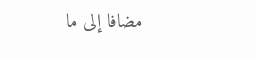مضافا إلى ما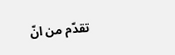تقدّم من انّ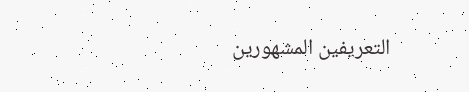التعريفين المشهورين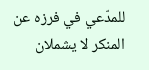للمدّعي في فرزه عن المنكر لا يشملان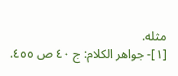مثله.
[١]- جواهر الكلام: ج ٤٠ ص ٤٥٥.